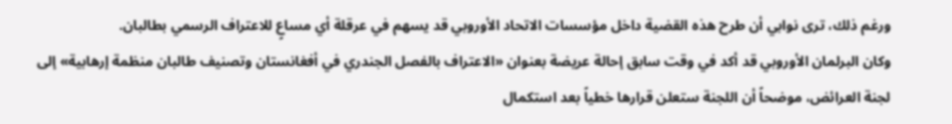ورغم ذلك، ترى نوابي أن طرح هذه القضية داخل مؤسسات الاتحاد الأوروبي قد يسهم في عرقلة أي مساعٍ للاعتراف الرسمي بطالبان.
وكان البرلمان الأوروبي قد أكد في وقت سابق إحالة عريضة بعنوان «الاعتراف بالفصل الجندري في أفغانستان وتصنيف طالبان منظمة إرهابية» إلى لجنة العرائض، موضحاً أن اللجنة ستعلن قرارها خطياً بعد استكمال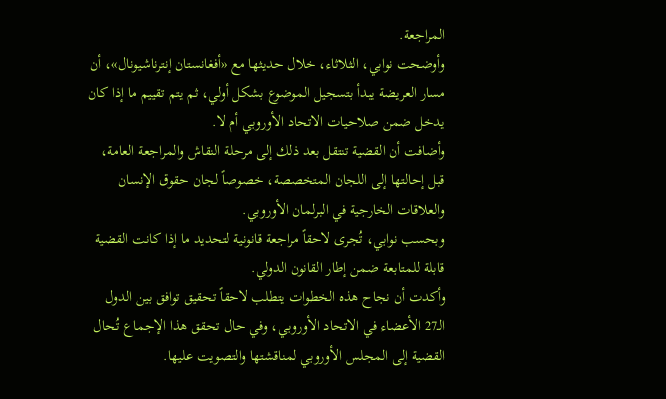المراجعة.
وأوضحت نوابي، الثلاثاء، خلال حديثها مع «أفغانستان إنترناشيونال»، أن مسار العريضة يبدأ بتسجيل الموضوع بشكل أولي، ثم يتم تقييم ما إذا كان يدخل ضمن صلاحيات الاتحاد الأوروبي أم لا.
وأضافت أن القضية تنتقل بعد ذلك إلى مرحلة النقاش والمراجعة العامة، قبل إحالتها إلى اللجان المتخصصة، خصوصاً لجان حقوق الإنسان والعلاقات الخارجية في البرلمان الأوروبي.
وبحسب نوابي، تُجرى لاحقاً مراجعة قانونية لتحديد ما إذا كانت القضية قابلة للمتابعة ضمن إطار القانون الدولي.
وأكدت أن نجاح هذه الخطوات يتطلب لاحقاً تحقيق توافق بين الدول الـ27 الأعضاء في الاتحاد الأوروبي، وفي حال تحقق هذا الإجماع تُحال القضية إلى المجلس الأوروبي لمناقشتها والتصويت عليها.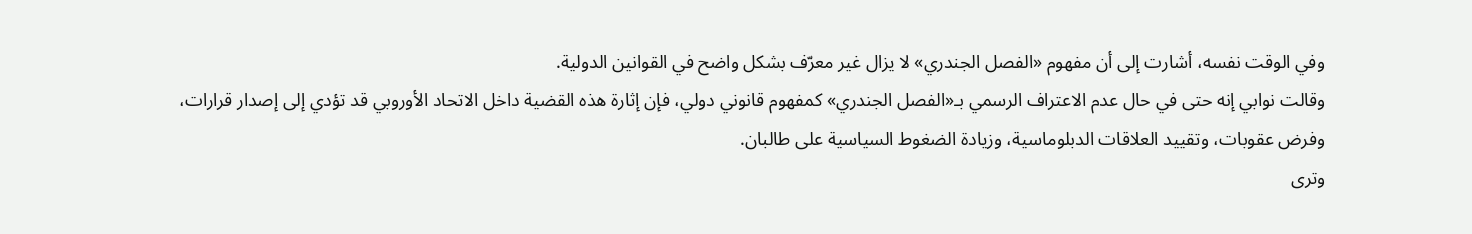وفي الوقت نفسه، أشارت إلى أن مفهوم «الفصل الجندري» لا يزال غير معرّف بشكل واضح في القوانين الدولية.
وقالت نوابي إنه حتى في حال عدم الاعتراف الرسمي بـ«الفصل الجندري» كمفهوم قانوني دولي، فإن إثارة هذه القضية داخل الاتحاد الأوروبي قد تؤدي إلى إصدار قرارات، وفرض عقوبات، وتقييد العلاقات الدبلوماسية، وزيادة الضغوط السياسية على طالبان.
وترى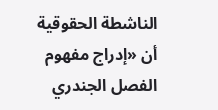الناشطة الحقوقية أن «إدراج مفهوم الفصل الجندري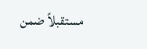مستقبلاً ضمن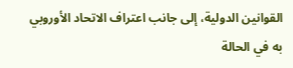القوانين الدولية، إلى جانب اعتراف الاتحاد الأوروبي به في الحالة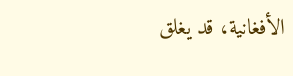الأفغانية، قد يغلق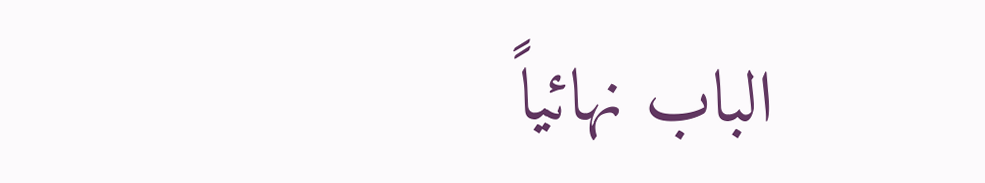الباب نهائياً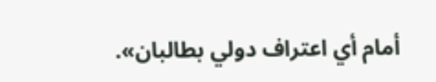أمام أي اعتراف دولي بطالبان».